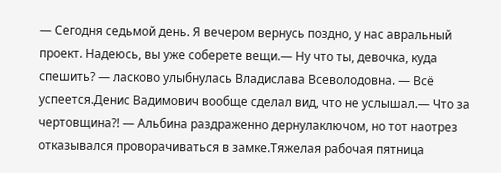— Сегодня седьмой день. Я вечером вернусь поздно, у нас авральный проект. Надеюсь, вы уже соберете вещи.— Ну что ты, девочка, куда спешить? — ласково улыбнулась Владислава Всеволодовна. — Всё успеется.Денис Вадимович вообще сделал вид, что не услышал.— Что за чертовщина?! — Альбина раздраженно дернулаключом, но тот наотрез отказывался проворачиваться в замке.Тяжелая рабочая пятница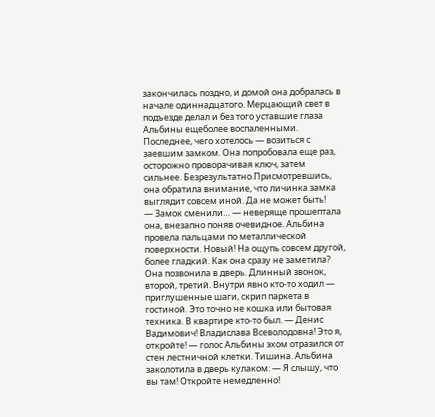закончилась поздно, и домой она добралась в начале одиннадцатого. Мерцающий свет в подъезде делал и без того уставшие глаза Альбины ещеболее воспаленными. Последнее, чего хотелось — возиться с заевшим замком. Она попробовала еще раз, осторожно проворачивая ключ, затем сильнее. Безрезультатно.Присмотревшись, она обратила внимание, что личинка замка выглядит совсем иной. Да не может быть!
— Замок сменили… — неверяще прошептала она, внезапно поняв очевидное. Альбина провела пальцами по металлической поверхности. Новый! На ощупь совсем другой, более гладкий. Как она сразу не заметила? Она позвонила в дверь. Длинный звонок, второй, третий. Внутри явно кто-то ходил — приглушенные шаги, скрип паркета в гостиной. Это точно не кошка или бытовая техника. В квартире кто-то был. — Денис Вадимович! Владислава Всеволодовна! Это я, откройте! — голос Альбины эхом отразился от стен лестничной клетки. Тишина. Альбина заколотила в дверь кулаком: — Я слышу, что вы там! Откройте немедленно!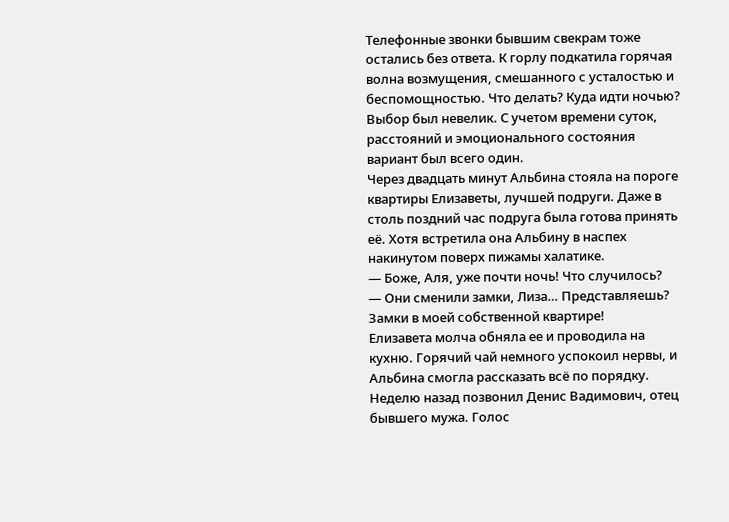Телефонные звонки бывшим свекрам тоже остались без ответа. К горлу подкатила горячая волна возмущения, смешанного с усталостью и беспомощностью. Что делать? Куда идти ночью? Выбор был невелик. С учетом времени суток, расстояний и эмоционального состояния вариант был всего один.
Через двадцать минут Альбина стояла на пороге квартиры Елизаветы, лучшей подруги. Даже в столь поздний час подруга была готова принять её. Хотя встретила она Альбину в наспех накинутом поверх пижамы халатике.
— Боже, Аля, уже почти ночь! Что случилось?
— Они сменили замки, Лиза… Представляешь? Замки в моей собственной квартире!
Елизавета молча обняла ее и проводила на кухню. Горячий чай немного успокоил нервы, и Альбина смогла рассказать всё по порядку.
Неделю назад позвонил Денис Вадимович, отец бывшего мужа. Голос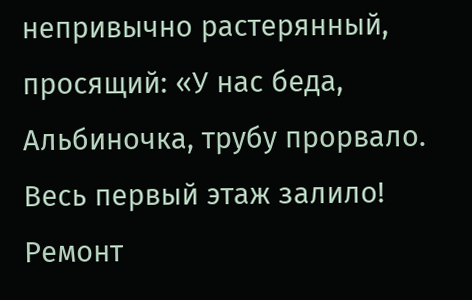непривычно растерянный, просящий: «У нас беда, Альбиночка, трубу прорвало. Весь первый этаж залило! Ремонт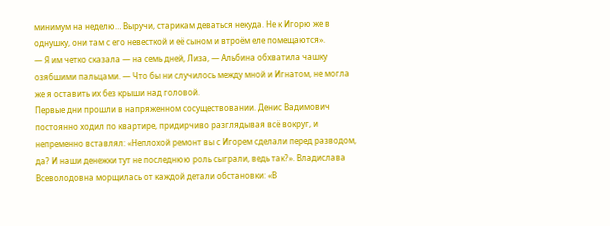минимум на неделю… Выручи, старикам деваться некуда. Не к Игорю же в однушку, они там с его невесткой и её сыном и втроём еле помещаются».
— Я им четко сказала — на семь дней, Лиза, — Альбина обхватила чашку озябшими пальцами. — Что бы ни случилось между мной и Игнатом, не могла же я оставить их без крыши над головой.
Первые дни прошли в напряженном сосуществовании. Денис Вадимович постоянно ходил по квартире, придирчиво разглядывая всё вокруг, и непременно вставлял: «Неплохой ремонт вы с Игорем сделали перед разводом, да? И наши денежки тут не последнюю роль сыграли, ведь так?». Владислава Всеволодовна морщилась от каждой детали обстановки: «В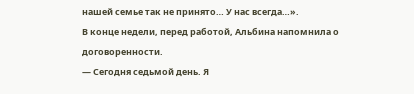нашей семье так не принято… У нас всегда…».
В конце недели, перед работой, Альбина напомнила о договоренности.
— Сегодня седьмой день. Я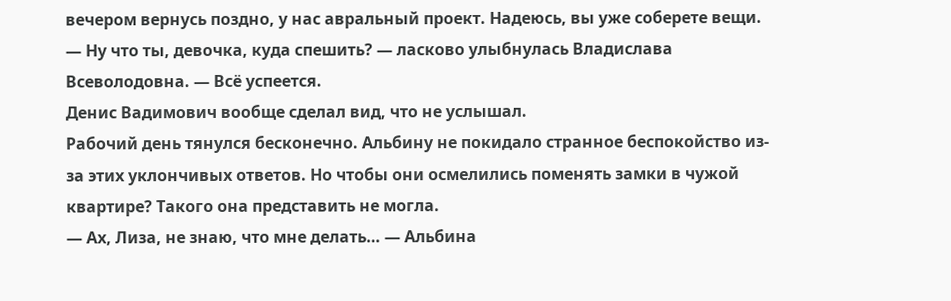вечером вернусь поздно, у нас авральный проект. Надеюсь, вы уже соберете вещи.
— Ну что ты, девочка, куда спешить? — ласково улыбнулась Владислава Всеволодовна. — Всё успеется.
Денис Вадимович вообще сделал вид, что не услышал.
Рабочий день тянулся бесконечно. Альбину не покидало странное беспокойство из-за этих уклончивых ответов. Но чтобы они осмелились поменять замки в чужой квартире? Такого она представить не могла.
— Ах, Лиза, не знаю, что мне делать… — Альбина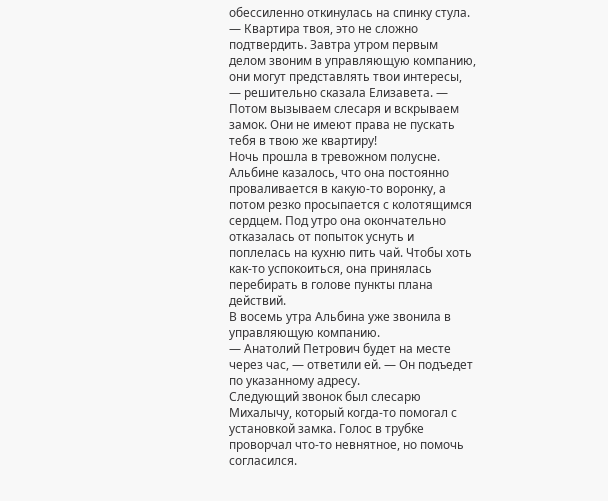обессиленно откинулась на спинку стула.
— Квартира твоя, это не сложно подтвердить. Завтра утром первым делом звоним в управляющую компанию, они могут представлять твои интересы, — решительно сказала Елизавета. — Потом вызываем слесаря и вскрываем замок. Они не имеют права не пускать тебя в твою же квартиру!
Ночь прошла в тревожном полусне. Альбине казалось, что она постоянно проваливается в какую-то воронку, а потом резко просыпается с колотящимся сердцем. Под утро она окончательно отказалась от попыток уснуть и поплелась на кухню пить чай. Чтобы хоть как-то успокоиться, она принялась перебирать в голове пункты плана действий.
В восемь утра Альбина уже звонила в управляющую компанию.
— Анатолий Петрович будет на месте через час, — ответили ей. — Он подъедет по указанному адресу.
Следующий звонок был слесарю Михалычу, который когда-то помогал с установкой замка. Голос в трубке проворчал что-то невнятное, но помочь согласился.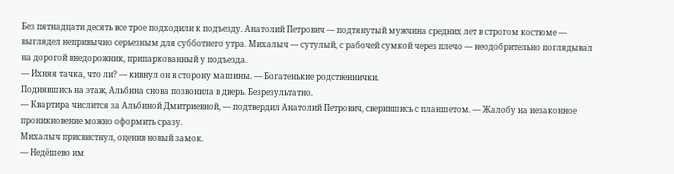Без пятнадцати десять все трое подходили к подъезду. Анатолий Петрович — подтянутый мужчина средних лет в строгом костюме — выглядел непривычно серьезным для субботнего утра. Михалыч — сутулый, с рабочей сумкой через плечо — неодобрительно поглядывал на дорогой внедорожник, припаркованный у подъезда.
— Ихняя тачка, что ли? — кивнул он в сторону машины. — Богатенькие родственнички.
Поднявшись на этаж, Альбина снова позвонила в дверь. Безрезультатно.
— Квартира числится за Альбиной Дмитриевной, — подтвердил Анатолий Петрович, сверившись с планшетом. — Жалобу на незаконное проникновение можно оформить сразу.
Михалыч присвистнул, оценив новый замок.
— Недёшево им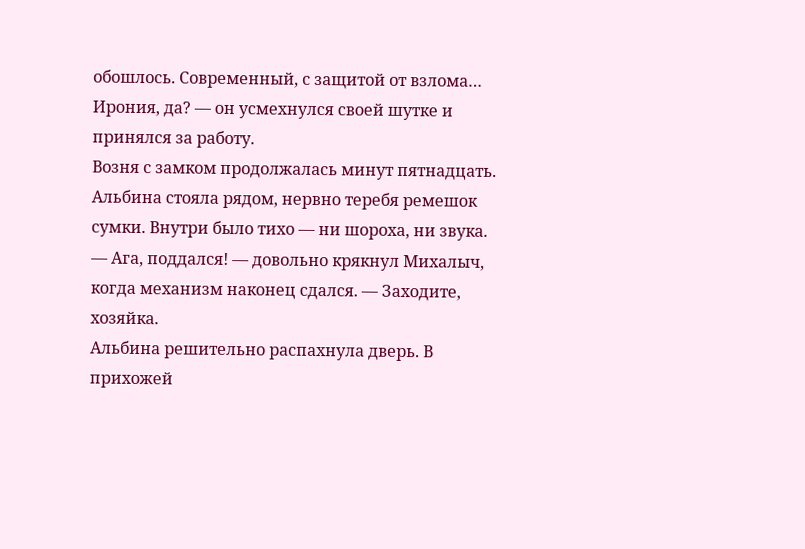обошлось. Современный, с защитой от взлома… Ирония, да? — он усмехнулся своей шутке и принялся за работу.
Возня с замком продолжалась минут пятнадцать. Альбина стояла рядом, нервно теребя ремешок сумки. Внутри было тихо — ни шороха, ни звука.
— Ага, поддался! — довольно крякнул Михалыч, когда механизм наконец сдался. — Заходите, хозяйка.
Альбина решительно распахнула дверь. В прихожей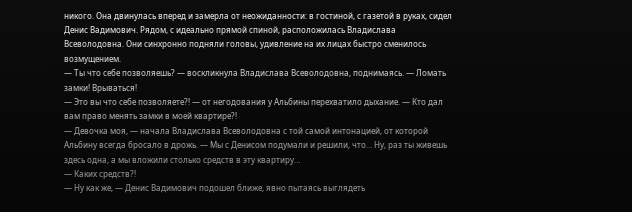никого. Она двинулась вперед и замерла от неожиданности: в гостиной, с газетой в руках, сидел Денис Вадимович. Рядом, с идеально прямой спиной, расположилась Владислава Всеволодовна. Они синхронно подняли головы, удивление на их лицах быстро сменилось возмущением.
— Ты что себе позволяешь? — воскликнула Владислава Всеволодовна, поднимаясь. — Ломать замки! Врываться!
— Это вы что себе позволяете?! — от негодования у Альбины перехватило дыхание. — Кто дал вам право менять замки в моей квартире?!
— Девочка моя, — начала Владислава Всеволодовна с той самой интонацией, от которой Альбину всегда бросало в дрожь. — Мы с Денисом подумали и решили, что… Ну, раз ты живешь здесь одна, а мы вложили столько средств в эту квартиру…
— Каких средств?!
— Ну как же, — Денис Вадимович подошел ближе, явно пытаясь выглядеть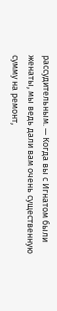рассудительным. — Когда вы с Игнатом были женаты, мы ведь дали вам очень существенную сумму на ремонт,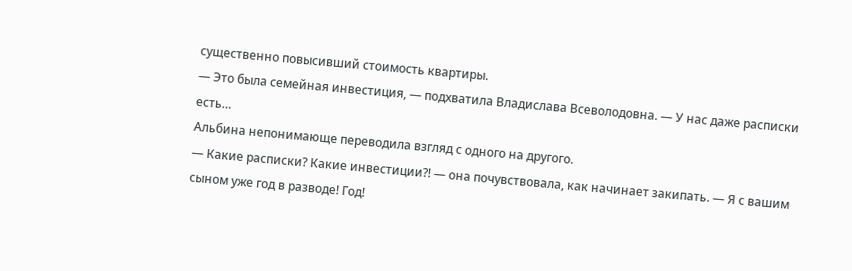существенно повысивший стоимость квартиры.
— Это была семейная инвестиция, — подхватила Владислава Всеволодовна. — У нас даже расписки есть…
Альбина непонимающе переводила взгляд с одного на другого.
— Какие расписки? Какие инвестиции?! — она почувствовала, как начинает закипать. — Я с вашим сыном уже год в разводе! Год!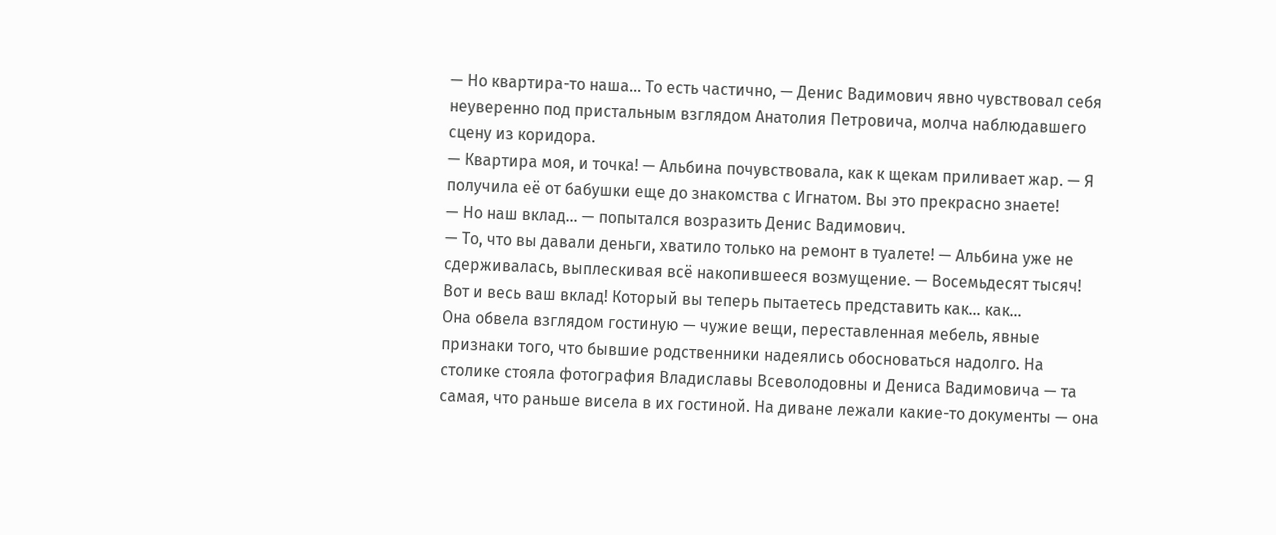— Но квартира-то наша… То есть частично, — Денис Вадимович явно чувствовал себя неуверенно под пристальным взглядом Анатолия Петровича, молча наблюдавшего сцену из коридора.
— Квартира моя, и точка! — Альбина почувствовала, как к щекам приливает жар. — Я получила её от бабушки еще до знакомства с Игнатом. Вы это прекрасно знаете!
— Но наш вклад… — попытался возразить Денис Вадимович.
— То, что вы давали деньги, хватило только на ремонт в туалете! — Альбина уже не сдерживалась, выплескивая всё накопившееся возмущение. — Восемьдесят тысяч! Вот и весь ваш вклад! Который вы теперь пытаетесь представить как… как…
Она обвела взглядом гостиную — чужие вещи, переставленная мебель, явные признаки того, что бывшие родственники надеялись обосноваться надолго. На столике стояла фотография Владиславы Всеволодовны и Дениса Вадимовича — та самая, что раньше висела в их гостиной. На диване лежали какие-то документы — она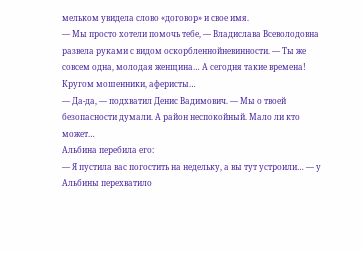мельком увидела слово «договор» и свое имя.
— Мы просто хотели помочь тебе, — Владислава Всеволодовна развела руками с видом оскорбленнойневинности. — Ты же совсем одна, молодая женщина… А сегодня такие времена! Кругом мошенники, аферисты…
— Да-да, — подхватил Денис Вадимович. — Мы о твоей безопасности думали. А район неспокойный. Мало ли кто может…
Альбина перебила его:
— Я пустила вас погостить на недельку, а вы тут устроили… — у Альбины перехватило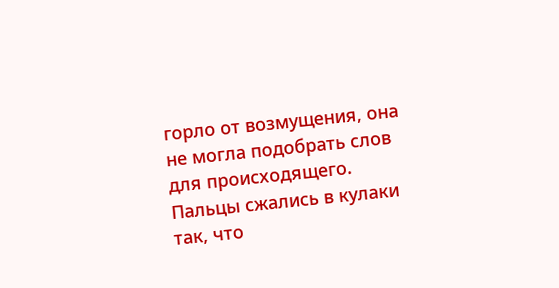горло от возмущения, она не могла подобрать слов для происходящего.
Пальцы сжались в кулаки так, что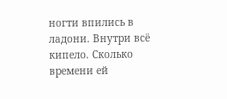ногти впились в ладони. Внутри всё кипело. Сколько времени ей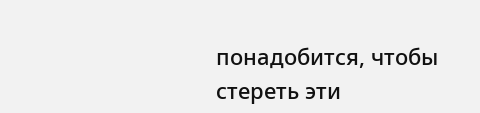понадобится, чтобы стереть эти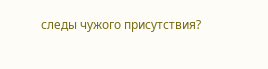следы чужого присутствия?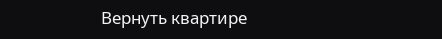Вернуть квартире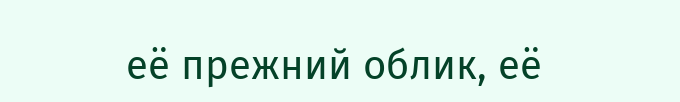её прежний облик, её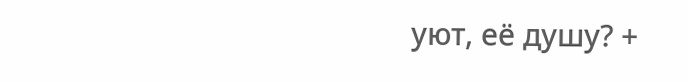уют, её душу? +